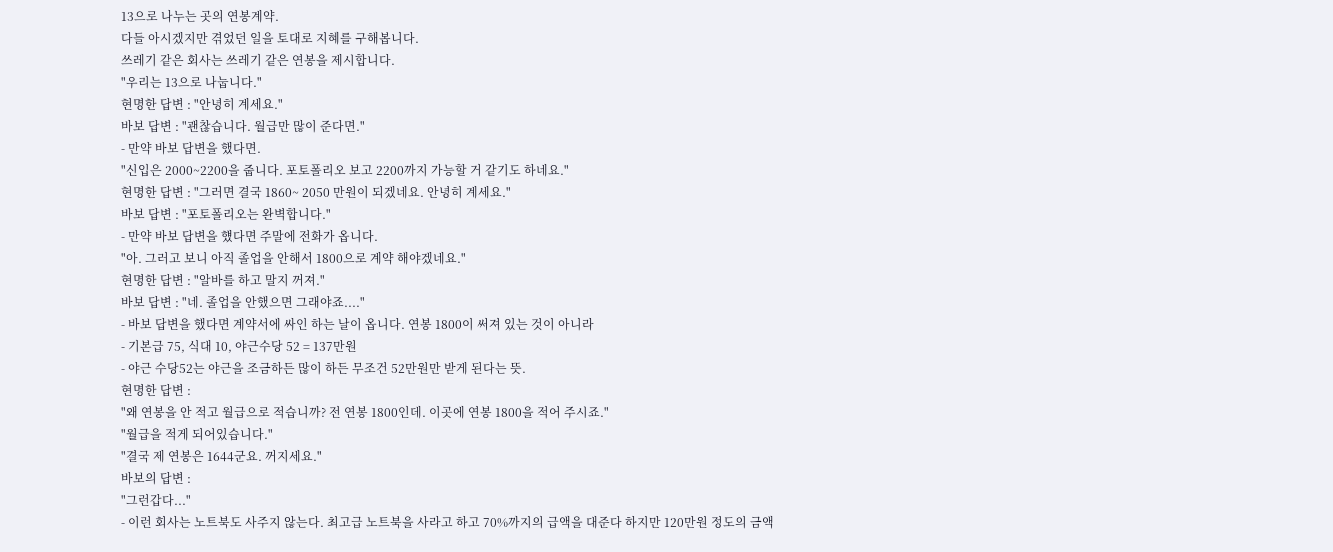13으로 나누는 곳의 연봉계약.
다들 아시겠지만 겪었던 일을 토대로 지혜를 구해봅니다.
쓰레기 같은 회사는 쓰레기 같은 연봉을 제시합니다.
"우리는 13으로 나눕니다."
현명한 답변 : "안녕히 계세요."
바보 답변 : "괜찮습니다. 월급만 많이 준다면."
- 만약 바보 답변을 했다면.
"신입은 2000~2200을 줍니다. 포토폴리오 보고 2200까지 가능할 거 같기도 하네요."
현명한 답변 : "그러면 결국 1860~ 2050 만원이 되겠네요. 안녕히 계세요."
바보 답변 : "포토폴리오는 완벽합니다."
- 만약 바보 답변을 헀다면 주말에 전화가 옵니다.
"아. 그러고 보니 아직 졸업을 안해서 1800으로 계약 해야겠네요."
현명한 답변 : "알바를 하고 말지 꺼져."
바보 답변 : "네. 졸업을 안했으면 그래야죠...."
- 바보 답변을 했다면 계약서에 싸인 하는 날이 옵니다. 연봉 1800이 써져 있는 것이 아니라
- 기본급 75, 식대 10, 야근수당 52 = 137만원
- 야근 수당52는 야근을 조금하든 많이 하든 무조건 52만원만 받게 된다는 뜻.
현명한 답변 :
"왜 연봉을 안 적고 월급으로 적습니까? 전 연봉 1800인데. 이곳에 연봉 1800을 적어 주시죠."
"월급을 적게 되어있습니다."
"결국 제 연봉은 1644군요. 꺼지세요."
바보의 답변 :
"그런갑다..."
- 이런 회사는 노트북도 사주지 않는다. 최고급 노트북을 사라고 하고 70%까지의 급액을 대준다 하지만 120만원 정도의 금액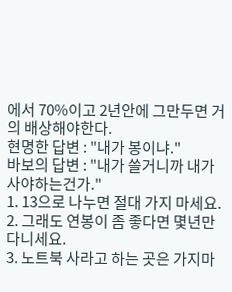에서 70%이고 2년안에 그만두면 거의 배상해야한다.
현명한 답변 : "내가 봉이냐."
바보의 답변 : "내가 쓸거니까 내가 사야하는건가."
1. 13으로 나누면 절대 가지 마세요.
2. 그래도 연봉이 좀 좋다면 몇년만 다니세요.
3. 노트북 사라고 하는 곳은 가지마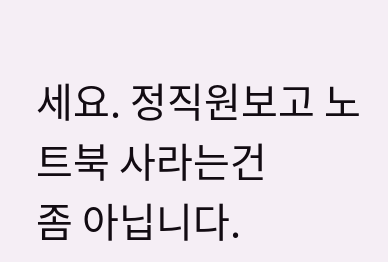세요. 정직원보고 노트북 사라는건
좀 아닙니다.